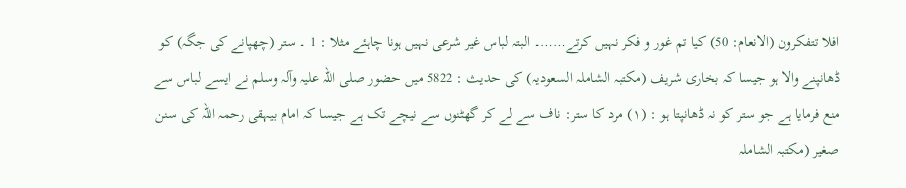افلا تتفکرون (الانعام: 50) کیا تم غور و فکر نہیں کرتے……۔ البتہ لباس غیر شرعی نہیں ہونا چاہئے مثلا : 1 ۔ ستر (چھپانے کی جگہ) کو ڈھانپنے والا ہو جیسا کہ بخاری شریف (مکتبہ الشاملہ السعودیہ) کی حدیث : 5822 میں حضور صلی اللہ علیہ وآلہ وسلم نے ایسے لباس سے منع فرمایا ہے جو ستر کو نہ ڈھانپتا ہو : (١) مرد کا ستر: ناف سے لے کر گھٹنوں سے نیچے تک ہے جیسا کہ امام بیہقی رحمہ اللہ کی سنن صغیر (مکتبہ الشاملہ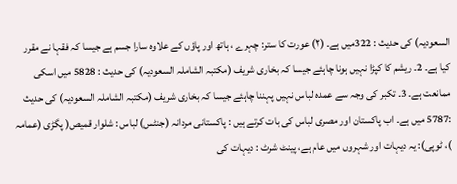السعودیہ) کی حدیث : 322میں ہے۔ (٢) عورت کا ستر: چہرے ، ہاتھ اور پاؤں کے علاوہ سارا جسم ہے جیسا کہ فقہا نے مقرر کیا ہے۔ 2۔ ریشم کا کپڑا نہیں ہونا چاہئے جیسا کہ بخاری شریف (مکتبہ الشاملہ السعودیہ) کی حدیث : 5828 میں اسکی ممانعت ہے۔ 3۔ تکبر کی وجہ سے عمدہ لباس نہیں پہننا چاہئے جیسا کہ بخاری شریف (مکتبہ الشاملہ السعودیہ) کی حدیث :5787 میں ہے۔ اب پاکستان اور مصری لباس کی بات کرتے ہیں : پاکستانی مردانہ (جنٹس) لباس : شلوار قمیص( پگڑی (عمامہ )، ٹوپی): یہ دیہات اور شہروں میں عام ہے، پینٹ شرٹ : دیہات کی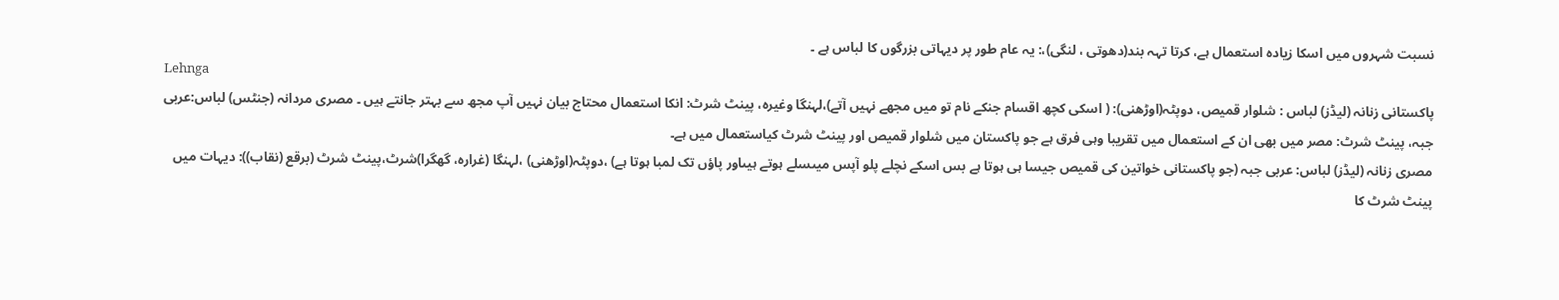نسبت شہروں میں اسکا زیادہ استعمال ہے، کرتا تہہ بند(دھوتی ، لنگی)،: یہ عام طور پر دیہاتی بزرگوں کا لباس ہے ۔
Lehnga
پاکستانی زنانہ (لیڈز) لباس : شلوار قمیص، دوپٹہ(اوڑھنی): ( اسکی کچھ اقسام جنکے نام تو میں مجھے نہیں آتے)،لہنگا وغیرہ، پینٹ شرٹ: انکا استعمال محتاج بیان نہیں آپ مجھ سے بہتر جانتے ہیں ۔ مصری مردانہ (جنٹس) لباس:عربی جبہ، پینٹ شرٹ: مصر میں بھی ان کے استعمال میں تقریبا وہی فرق ہے جو پاکستان میں شلوار قمیص اور پینٹ شرٹ کیاستعمال میں ہے۔
مصری زنانہ (لیڈز) لباس: عربی جبہ (جو پاکستانی خواتین کی قمیص جیسا ہی ہوتا ہے بس اسکے نچلے پلو آپس میںسلے ہوتے ہیںاور پاؤں تک لمبا ہوتا ہے) ،دوپٹہ(اوڑھنی) ،لہنگا (غرارہ، گھگرا)شرٹ،پینٹ شرٹ (برقع (نقاب)): دیہات میں پینٹ شرٹ کا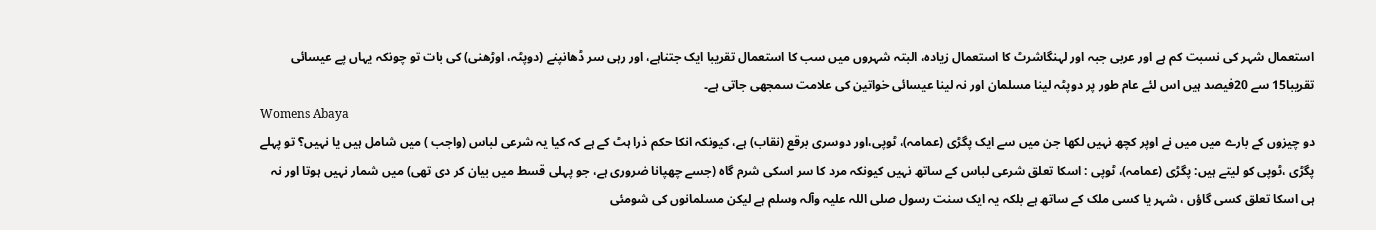استعمال شہر کی نسبت کم ہے اور عربی جبہ اور لہنگاشرٹ کا استعمال زیادہ، البتہ شہروں میں سب کا استعمال تقریبا ایک جتناہے، اور رہی سر ڈھانپنے (دوپٹہ، اوڑھنی) کی بات تو چونکہ یہاں پے عیسائی تقریبا15 سے 20فیصد ہیں اس لئے عام طور پر دوپٹہ لینا مسلمان اور نہ لینا عیسائی خواتین کی علامت سمجھی جاتی ہے۔
Womens Abaya
دو چیزوں کے بارے میں میں نے اوپر کچھ نہیں لکھا جن میں سے ایک پگڑی (عمامہ)، ٹوپی،اور دوسری برقع (نقاب) ہے، کیونکہ انکا حکم ذرا ہٹ کے ہے کہ کیا یہ شرعی لباس (واجب ) میں شامل ہیں یا نہیں؟ تو پہلے پگڑی ،ٹوپی کو لیتے ہیں: پگڑی (عمامہ)، ٹوپی : اسکا تعلق شرعی لباس کے ساتھ نہیں کیونکہ مرد کا سر اسکی شرم گاہ (جسے چھپانا ضروری ہے، جو پہلی قسط میں بیان کر دی تھی) میں شمار نہیں ہوتا اور نہ ہی اسکا تعلق کسی گاؤں ، شہر یا کسی ملک کے ساتھ ہے بلکہ یہ ایک سنت رسول صلی اللہ علیہ وآلہ وسلم ہے لیکن مسلمانوں کی شومئی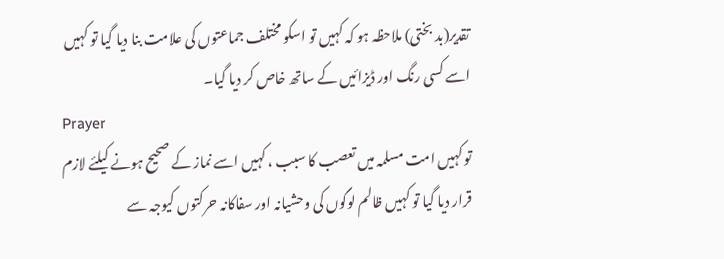تقدیر(بد بختی) ملاحظہ ہو کہ کہیں تو اسکو مختلف جماعتوں کی علامت بنا دیا گیا تو کہیں اسے کسی رنگ اور ڈیزائیں کے ساتھ خاص کر دیا گیا۔
Prayer
تو کہیں امت مسلمہ میں تعصب کا سبب ، کہیں اسے نماز کے صحیح ہونے کیلئے لازم قرار دیا گیا تو کہیں ظالم لوگوں کی وحشیانہ اور سفاکانہ حرکتوں کیوجہ سے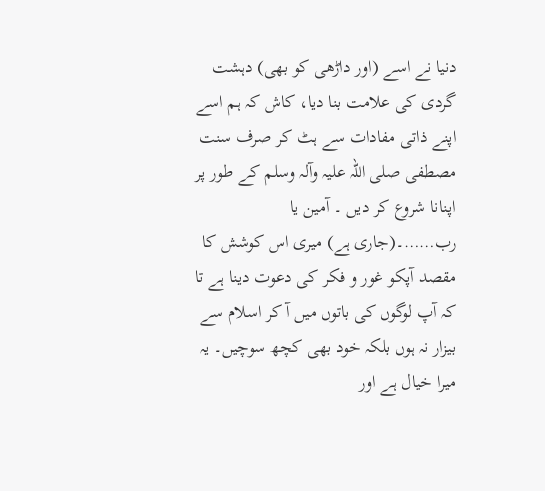دنیا نے اسے (اور داڑھی کو بھی) دہشت گردی کی علامت بنا دیا، کاش کہ ہم اسے اپنے ذاتی مفادات سے ہٹ کر صرف سنت مصطفی صلی اللہ علیہ وآلہ وسلم کے طور پر اپنانا شروع کر دیں ۔ آمین یا رب……۔(جاری ہے) میری اس کوشش کا مقصد آپکو غور و فکر کی دعوت دینا ہے تا کہ آپ لوگوں کی باتوں میں آ کر اسلام سے بیزار نہ ہوں بلکہ خود بھی کچھ سوچیں۔ یہ میرا خیال ہے اور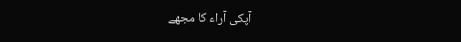آپکی آراء کا مجھے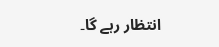انتظار رہے گا۔